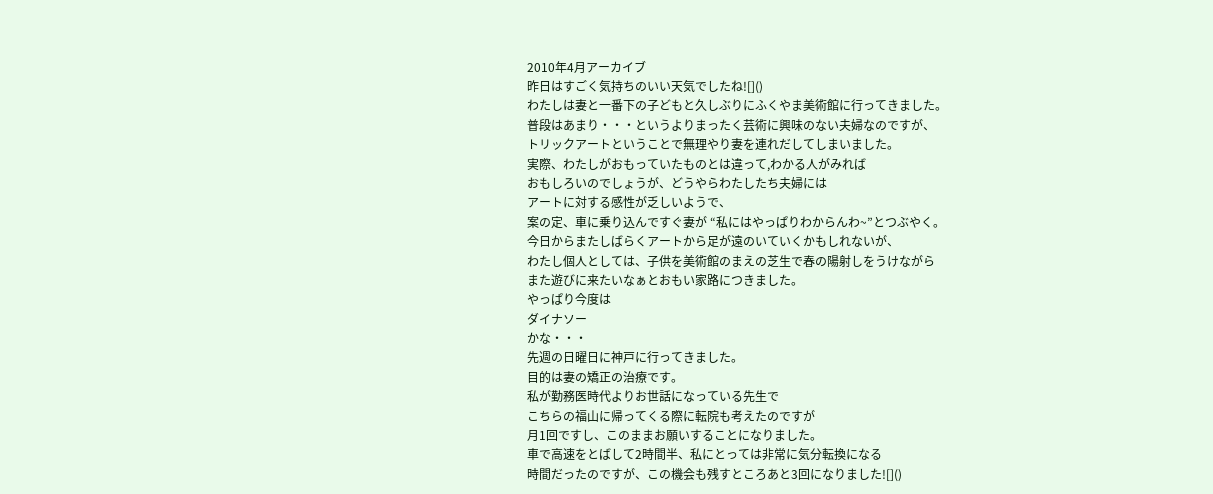2010年4月アーカイブ
昨日はすごく気持ちのいい天気でしたね![]()
わたしは妻と一番下の子どもと久しぶりにふくやま美術館に行ってきました。
普段はあまり・・・というよりまったく芸術に興味のない夫婦なのですが、
トリックアートということで無理やり妻を連れだしてしまいました。
実際、わたしがおもっていたものとは違って,わかる人がみれば
おもしろいのでしょうが、どうやらわたしたち夫婦には
アートに対する感性が乏しいようで、
案の定、車に乗り込んですぐ妻が “私にはやっぱりわからんわ~”とつぶやく。
今日からまたしばらくアートから足が遠のいていくかもしれないが、
わたし個人としては、子供を美術館のまえの芝生で春の陽射しをうけながら
また遊びに来たいなぁとおもい家路につきました。
やっぱり今度は
ダイナソー
かな・・・
先週の日曜日に神戸に行ってきました。
目的は妻の矯正の治療です。
私が勤務医時代よりお世話になっている先生で
こちらの福山に帰ってくる際に転院も考えたのですが
月1回ですし、このままお願いすることになりました。
車で高速をとばして2時間半、私にとっては非常に気分転換になる
時間だったのですが、この機会も残すところあと3回になりました![]()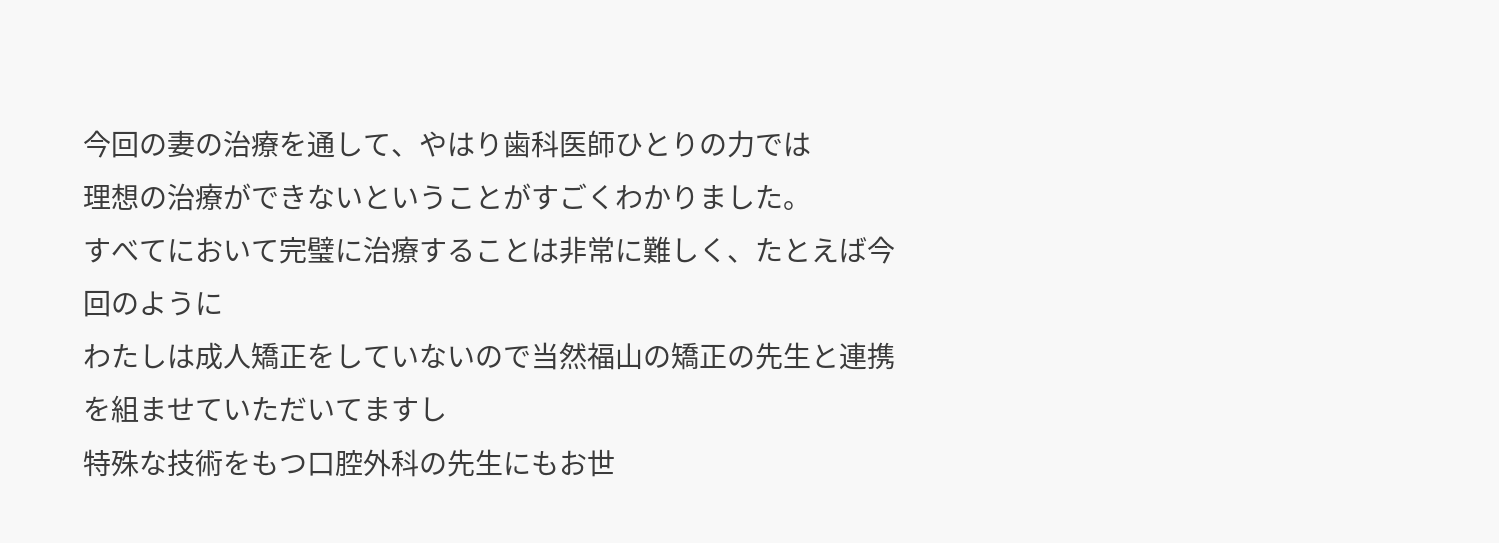今回の妻の治療を通して、やはり歯科医師ひとりの力では
理想の治療ができないということがすごくわかりました。
すべてにおいて完璧に治療することは非常に難しく、たとえば今回のように
わたしは成人矯正をしていないので当然福山の矯正の先生と連携を組ませていただいてますし
特殊な技術をもつ口腔外科の先生にもお世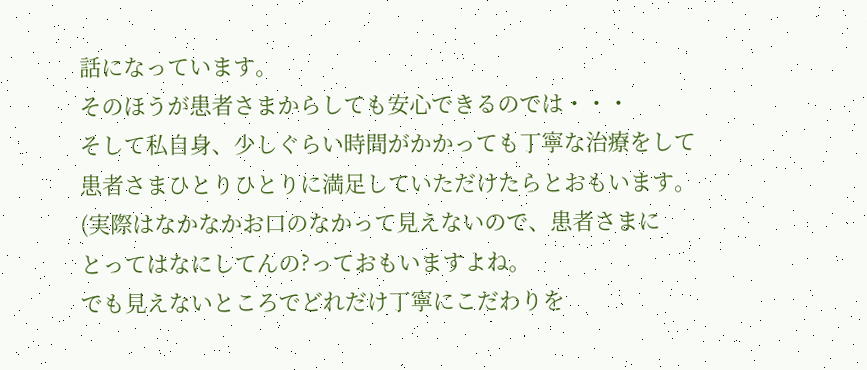話になっています。
そのほうが患者さまからしても安心できるのでは・・・
そして私自身、少しぐらい時間がかかっても丁寧な治療をして
患者さまひとりひとりに満足していただけたらとおもいます。
(実際はなかなかお口のなかって見えないので、患者さまに
とってはなにしてんの?っておもいますよね。
でも見えないところでどれだけ丁寧にこだわりを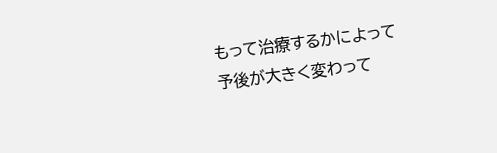もって治療するかによって
予後が大きく変わって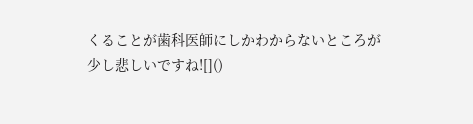くることが歯科医師にしかわからないところが
少し悲しいですね![]()